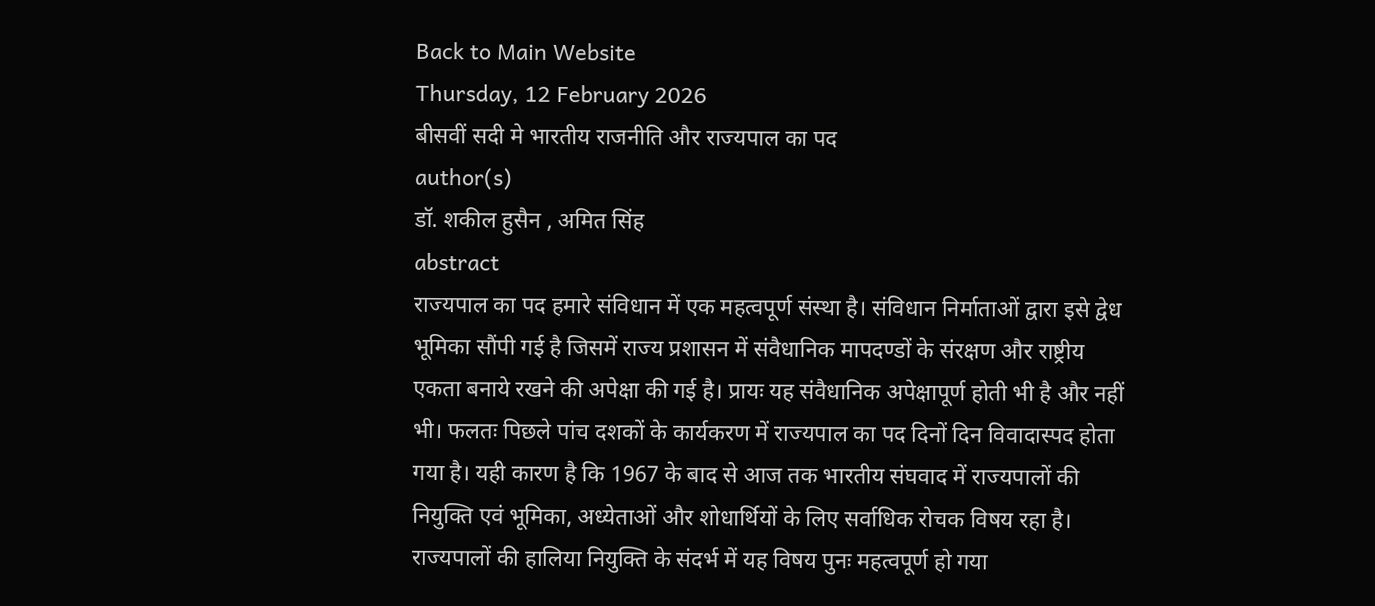Back to Main Website
Thursday, 12 February 2026
बीसवीं सदी मे भारतीय राजनीति और राज्यपाल का पद
author(s)
डॉ. शकील हुसैन , अमित सिंह
abstract
राज्यपाल का पद हमारे संविधान में एक महत्वपूर्ण संस्था है। संविधान निर्माताओं द्वारा इसे द्वेध भूमिका सौंपी गई है जिसमें राज्य प्रशासन में संवैधानिक मापदण्डों के संरक्षण और राष्ट्रीय एकता बनाये रखने की अपेक्षा की गई है। प्रायः यह संवैधानिक अपेक्षापूर्ण होती भी है और नहीं भी। फलतः पिछले पांच दशकों के कार्यकरण में राज्यपाल का पद दिनों दिन विवादास्पद होता गया है। यही कारण है कि 1967 के बाद से आज तक भारतीय संघवाद में राज्यपालों की नियुक्ति एवं भूमिका, अध्येताओं और शोधार्थियों के लिए सर्वाधिक रोचक विषय रहा है। राज्यपालों की हालिया नियुक्ति के संदर्भ में यह विषय पुनः महत्वपूर्ण हो गया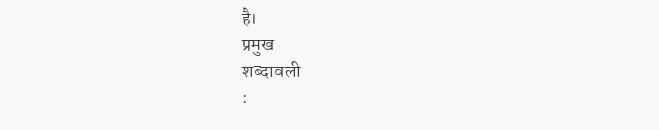है।
प्रमुख
शब्दावली
: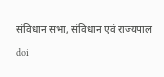संविधान सभा, संविधान एवं राज्यपाल
doi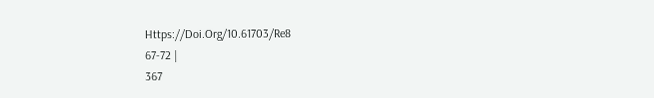Https://Doi.Org/10.61703/Re8
67-72 |
367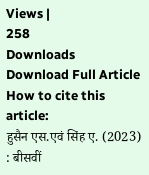Views |
258
Downloads
Download Full Article
How to cite this article:
हुसैन एस.एवं सिंह ए. (2023) : बीसवीं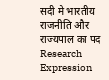सदी मे भारतीय राजनीति और राज्यपाल का पद Research Expression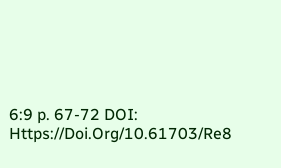6:9 p. 67-72 DOI:
Https://Doi.Org/10.61703/Re8